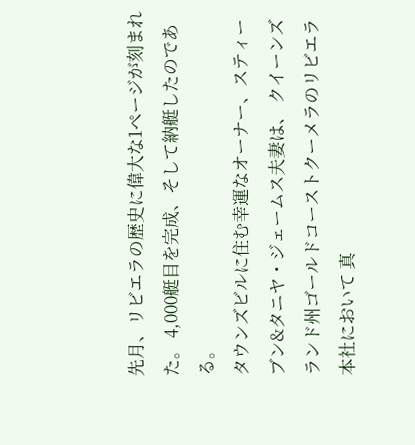先月、リビエラの歴史に偉大な1ページが刻まれた。 4,000艇目を完成、そして納艇したのである。
タウンズビルに住む幸運なオーナー、スティーブン&タニヤ・ジェームス夫妻は、 クイーンズランド州ゴールドコーストクーメラのリビエラ本社において 真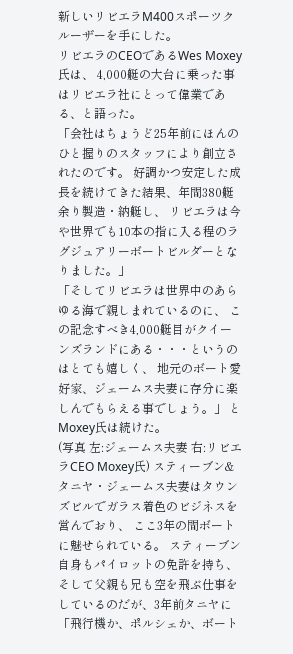新しいリビエラM400スポーツクルーザーを手にした。
リビエラのCEOであるWes Moxey氏は、 4,000艇の大台に乗った事はリビエラ社にとって偉業である、と語った。
「会社はちょうど25年前にほんのひと握りのスタッフにより創立されたのです。 好調かつ安定した成長を続けてきた結果、年間380艇余り製造・納艇し、 リビエラは今や世界でも10本の指に入る程のラグジュアリーボートビルダーとなりました。」
「そしてリビエラは世界中のあらゆる海で親しまれているのに、 この記念すべき4,000艇目がクイーンズランドにある・・・というのはとても嬉しく、 地元のボート愛好家、ジェームス夫妻に存分に楽しんでもらえる事でしょう。」 とMoxey氏は続けた。
(写真 左:ジェームス夫妻 右:リビエラCEO Moxey氏) スティーブン&タニヤ・ジェームス夫妻はタウンズビルでガラス着色のビジネスを営んでおり、 ここ3年の間ボートに魅せられている。 スティーブン自身もパイロットの免許を持ち、そして父親も兄も空を飛ぶ仕事をしているのだが、3年前タニヤに「飛行機か、ポルシェか、ボート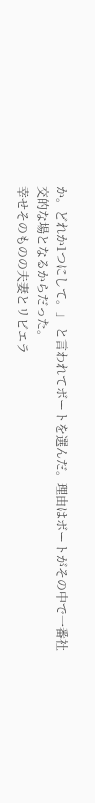か。どれか1つにして。」 と言われてボートを選んだ。理由はボートがその中で一番社交的な場となるからだった。
幸せそのものの夫妻とリビエラ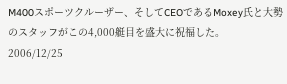M400スポーツクルーザー、そしてCEOであるMoxey氏と大勢のスタッフがこの4,000艇目を盛大に祝福した。
2006/12/25